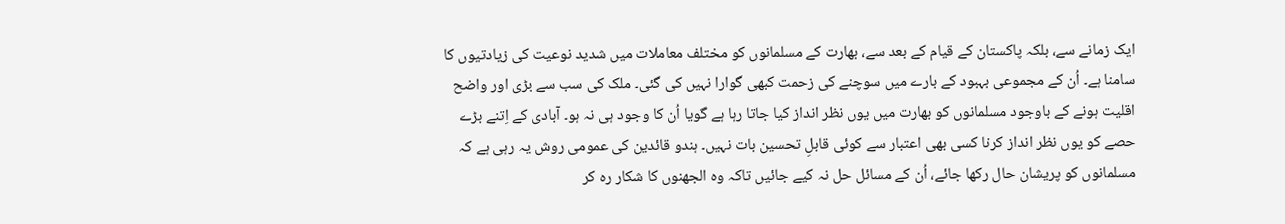ایک زمانے سے، بلکہ پاکستان کے قیام کے بعد سے، بھارت کے مسلمانوں کو مختلف معاملات میں شدید نوعیت کی زیادتیوں کا سامنا ہے۔ اُن کے مجموعی بہبود کے بارے میں سوچنے کی زحمت کبھی گوارا نہیں کی گئی۔ ملک کی سب سے بڑی اور واضح اقلیت ہونے کے باوجود مسلمانوں کو بھارت میں یوں نظر انداز کیا جاتا رہا ہے گویا اُن کا وجود ہی نہ ہو۔ آبادی کے اِتنے بڑے حصے کو یوں نظر انداز کرنا کسی بھی اعتبار سے کوئی قابلِ تحسین بات نہیں۔ ہندو قائدین کی عمومی روش یہ رہی ہے کہ مسلمانوں کو پریشان حال رکھا جائے، اُن کے مسائل حل نہ کیے جائیں تاکہ وہ الجھنوں کا شکار رہ کر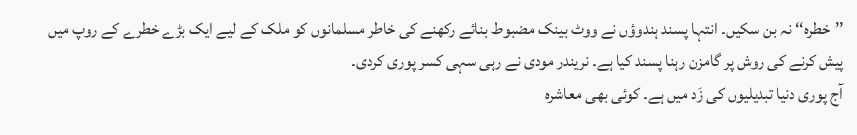’’خطرہ‘‘ نہ بن سکیں۔ انتہا پسند ہندوؤں نے ووٹ بینک مضبوط بنائے رکھنے کی خاطر مسلمانوں کو ملک کے لیے ایک بڑے خطرے کے روپ میں پیش کرنے کی روش پر گامزن رہنا پسند کیا ہے۔ نریندر مودی نے رہی سہی کسر پوری کردی۔
آج پوری دنیا تبدیلیوں کی زَد میں ہے۔ کوئی بھی معاشرہ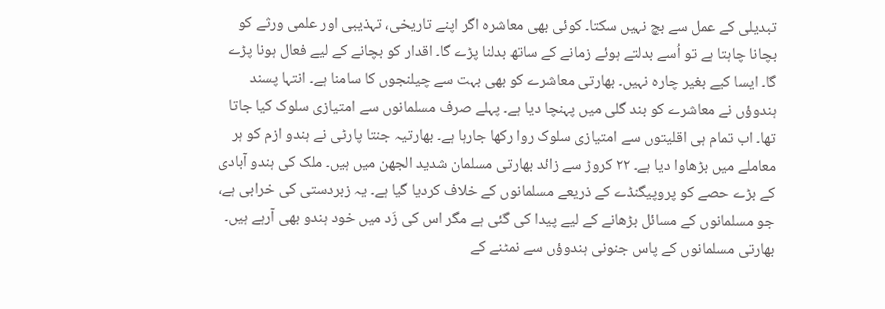تبدیلی کے عمل سے بچ نہیں سکتا۔ کوئی بھی معاشرہ اگر اپنے تاریخی، تہذیبی اور علمی ورثے کو بچانا چاہتا ہے تو اُسے بدلتے ہوئے زمانے کے ساتھ بدلنا پڑے گا۔ اقدار کو بچانے کے لیے فعال ہونا پڑے گا۔ ایسا کیے بغیر چارہ نہیں۔ بھارتی معاشرے کو بھی بہت سے چیلنجوں کا سامنا ہے۔ انتہا پسند ہندوؤں نے معاشرے کو بند گلی میں پہنچا دیا ہے۔ پہلے صرف مسلمانوں سے امتیازی سلوک کیا جاتا تھا۔ اب تمام ہی اقلیتوں سے امتیازی سلوک روا رکھا جارہا ہے۔ بھارتیہ جنتا پارٹی نے ہندو ازم کو ہر معاملے میں بڑھاوا دیا ہے۔ ۲۲ کروڑ سے زائد بھارتی مسلمان شدید الجھن میں ہیں۔ ملک کی ہندو آبادی کے بڑے حصے کو پروپیگنڈے کے ذریعے مسلمانوں کے خلاف کردیا گیا ہے۔ یہ زبردستی کی خرابی ہے، جو مسلمانوں کے مسائل بڑھانے کے لیے پیدا کی گئی ہے مگر اس کی زَد میں خود ہندو بھی آرہے ہیں۔
بھارتی مسلمانوں کے پاس جنونی ہندوؤں سے نمٹنے کے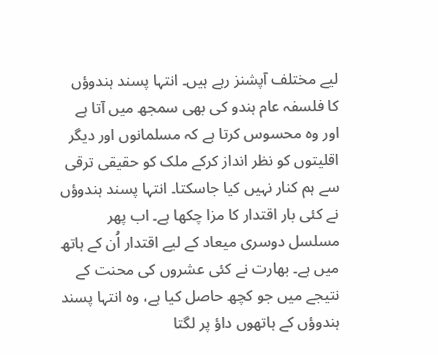لیے مختلف آپشنز رہے ہیں۔ انتہا پسند ہندوؤں کا فلسفہ عام ہندو کی بھی سمجھ میں آتا ہے اور وہ محسوس کرتا ہے کہ مسلمانوں اور دیگر اقلیتوں کو نظر انداز کرکے ملک کو حقیقی ترقی سے ہم کنار نہیں کیا جاسکتا۔ انتہا پسند ہندوؤں نے کئی بار اقتدار کا مزا چکھا ہے۔ اب پھر مسلسل دوسری میعاد کے لیے اقتدار اُن کے ہاتھ میں ہے۔ بھارت نے کئی عشروں کی محنت کے نتیجے میں جو کچھ حاصل کیا ہے، وہ انتہا پسند ہندوؤں کے ہاتھوں داؤ پر لگتا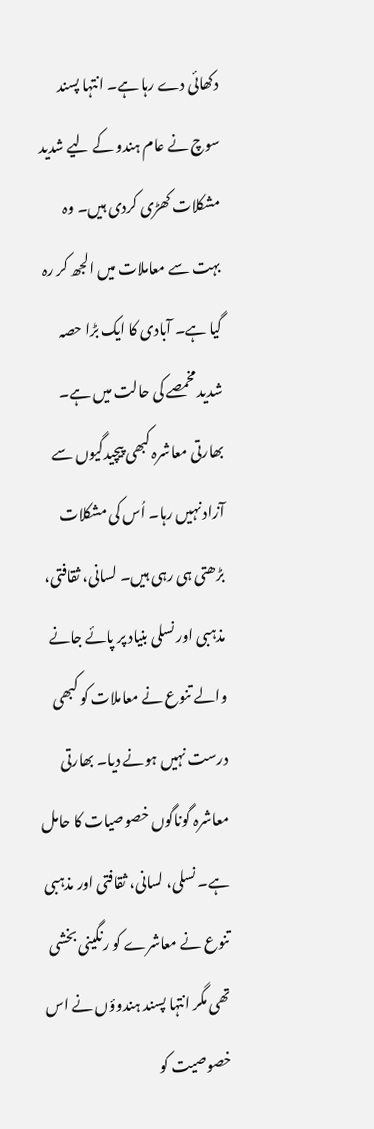دکھائی دے رہا ہے۔ انتہا پسند سوچ نے عام ہندو کے لیے شدید مشکلات کھڑی کردی ہیں۔ وہ بہت سے معاملات میں الجھ کر رہ گیا ہے۔ آبادی کا ایک بڑا حصہ شدید مخمصے کی حالت میں ہے۔
بھارتی معاشرہ کبھی پیچیدگیوں سے آزاد نہیں رہا۔ اُس کی مشکلات بڑھتی ہی رہی ہیں۔ لسانی، ثقافتی، مذہبی اور نسلی بنیاد پر پائے جانے والے تنوع نے معاملات کو کبھی درست نہیں ہونے دیا۔ بھارتی معاشرہ گوناگوں خصوصیات کا حامل ہے۔ نسلی، لسانی، ثقافتی اور مذہبی تنوع نے معاشرے کو رنگینی بخشی تھی مگر انتہا پسند ہندوؤں نے اس خصوصیت کو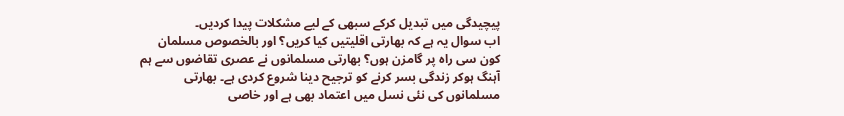پیچیدگی میں تبدیل کرکے سبھی کے لیے مشکلات پیدا کردیں۔
اب سوال یہ ہے کہ بھارتی اقلیتیں کیا کریں؟ اور بالخصوص مسلمان کون سی راہ پر گامزن ہوں؟ بھارتی مسلمانوں نے عصری تقاضوں سے ہم آہنگ ہوکر زندگی بسر کرنے کو ترجیح دینا شروع کردی ہے۔ بھارتی مسلمانوں کی نئی نسل میں اعتماد بھی ہے اور خاصی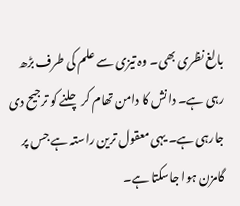بالغ نظری بھی۔ وہ تیزی سے علم کی طرف بڑھ رہی ہے۔ دانش کا دامن تھام کر چلنے کو ترجیح دی جارہی ہے۔ یہی معقول ترین راستہ ہے جس پر گامزن ہوا جاسکتا ہے۔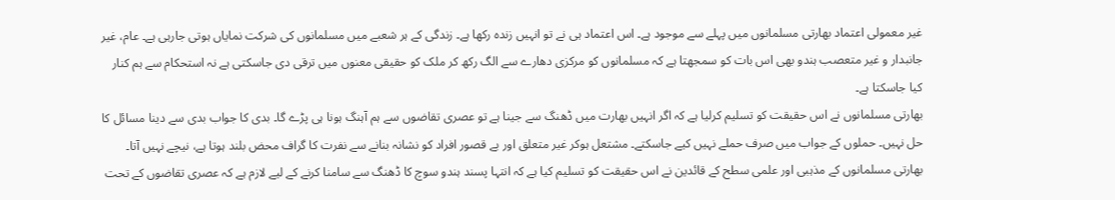غیر معمولی اعتماد بھارتی مسلمانوں میں پہلے سے موجود ہے۔ اس اعتماد ہی نے تو انہیں زندہ رکھا ہے۔ زندگی کے ہر شعبے میں مسلمانوں کی شرکت نمایاں ہوتی جارہی ہے۔ عام، غیر جانبدار و غیر متعصب ہندو بھی اس بات کو سمجھتا ہے کہ مسلمانوں کو مرکزی دھارے سے الگ رکھ کر ملک کو حقیقی معنوں میں ترقی دی جاسکتی ہے نہ استحکام سے ہم کنار کیا جاسکتا ہے۔
بھارتی مسلمانوں نے اس حقیقت کو تسلیم کرلیا ہے کہ اگر انہیں بھارت میں ڈھنگ سے جینا ہے تو عصری تقاضوں سے ہم آہنگ ہونا ہی پڑے گا۔ بدی کا جواب بدی سے دینا مسائل کا حل نہیں۔ حملوں کے جواب میں صرف حملے نہیں کیے جاسکتے۔ مشتعل ہوکر غیر متعلق اور بے قصور افراد کو نشانہ بنانے سے نفرت کا گراف محض بلند ہوتا ہے، نیچے نہیں آتا۔ بھارتی مسلمانوں کے مذہبی اور علمی سطح کے قائدین نے اس حقیقت کو تسلیم کیا ہے کہ انتہا پسند ہندو سوچ کا ڈھنگ سے سامنا کرنے کے لیے لازم ہے کہ عصری تقاضوں کے تحت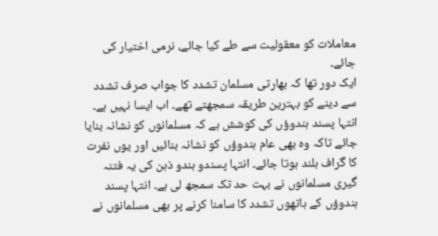معاملات کو معقولیت سے طے کیا جائے، نرمی اختیار کی جائے۔
ایک دور تھا کہ بھارتی مسلمان تشدد کا جواب صرف تشدد سے دینے کو بہترین طریقہ سمجھتے تھے۔ اب ایسا نہیں ہے۔ انتہا پسند ہندوؤں کی کوشش ہے کہ مسلمانوں کو نشانہ بنایا جائے تاکہ وہ بھی عام ہندوؤں کو نشانہ بنائیں اور یوں نفرت کا گراف بلند ہوتا جائے۔ انتہا پسندو ہندو ذہن کی یہ فتنہ گیری مسلمانوں نے بہت حد تک سمجھ لی ہے۔ انتہا پسند ہندوؤں کے ہاتھوں تشدد کا سامنا کرنے پر بھی مسلمانوں نے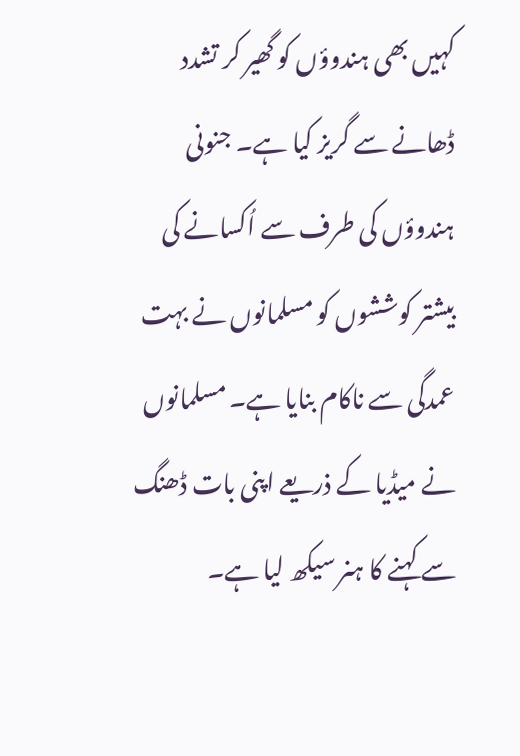کہیں بھی ہندوؤں کو گھیر کر تشدد ڈھانے سے گریز کیا ہے۔ جنونی ہندوؤں کی طرف سے اُکسانے کی بیشتر کوششوں کو مسلمانوں نے بہت عمدگی سے ناکام بنایا ہے۔ مسلمانوں نے میڈیا کے ذریعے اپنی بات ڈھنگ سے کہنے کا ہنر سیکھ لیا ہے۔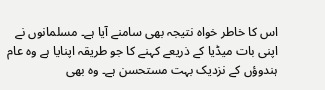اس کا خاطر خواہ نتیجہ بھی سامنے آیا ہے۔ مسلمانوں نے اپنی بات میڈیا کے ذریعے کہنے کا جو طریقہ اپنایا ہے وہ عام ہندوؤں کے نزدیک بہت مستحسن ہے۔ وہ بھی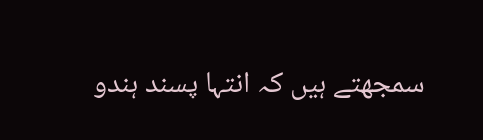سمجھتے ہیں کہ انتہا پسند ہندو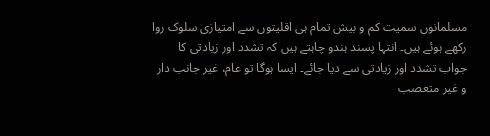مسلمانوں سمیت کم و بیش تمام ہی اقلیتوں سے امتیازی سلوک روا رکھے ہوئے ہیں۔ انتہا پسند ہندو چاہتے ہیں کہ تشدد اور زیادتی کا جواب تشدد اور زیادتی سے دیا جائے۔ ایسا ہوگا تو عام، غیر جانب دار و غیر متعصب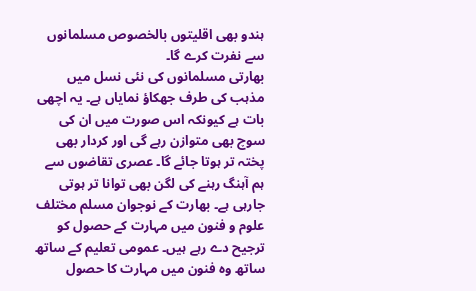ہندو بھی اقلیتوں بالخصوص مسلمانوں سے نفرت کرے گا۔
بھارتی مسلمانوں کی نئی نسل میں مذہب کی طرف جھکاؤ نمایاں ہے۔ یہ اچھی بات ہے کیونکہ اس صورت میں ان کی سوچ بھی متوازن رہے گی اور کردار بھی پختہ تر ہوتا جائے گا۔ عصری تقاضوں سے ہم آہنگ رہنے کی لگن بھی توانا تر ہوتی جارہی ہے۔ بھارت کے نوجوان مسلم مختلف علوم و فنون میں مہارت کے حصول کو ترجیح دے رہے ہیں۔ عمومی تعلیم کے ساتھ ساتھ وہ فنون میں مہارت کا حصول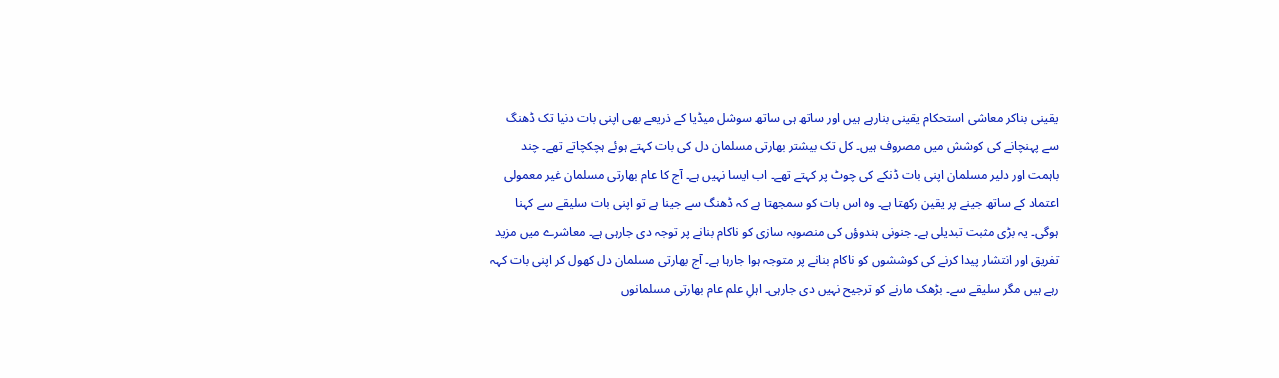یقینی بناکر معاشی استحکام یقینی بنارہے ہیں اور ساتھ ہی ساتھ سوشل میڈیا کے ذریعے بھی اپنی بات دنیا تک ڈھنگ سے پہنچانے کی کوشش میں مصروف ہیں۔ کل تک بیشتر بھارتی مسلمان دل کی بات کہتے ہوئے ہچکچاتے تھے۔ چند باہمت اور دلیر مسلمان اپنی بات ڈنکے کی چوٹ پر کہتے تھے۔ اب ایسا نہیں ہے۔ آج کا عام بھارتی مسلمان غیر معمولی اعتماد کے ساتھ جینے پر یقین رکھتا ہے۔ وہ اس بات کو سمجھتا ہے کہ ڈھنگ سے جینا ہے تو اپنی بات سلیقے سے کہنا ہوگی۔ یہ بڑی مثبت تبدیلی ہے۔ جنونی ہندوؤں کی منصوبہ سازی کو ناکام بنانے پر توجہ دی جارہی ہے۔ معاشرے میں مزید تفریق اور انتشار پیدا کرنے کی کوششوں کو ناکام بنانے پر متوجہ ہوا جارہا ہے۔ آج بھارتی مسلمان دل کھول کر اپنی بات کہہ رہے ہیں مگر سلیقے سے۔ بڑھک مارنے کو ترجیح نہیں دی جارہی۔ اہلِ علم عام بھارتی مسلمانوں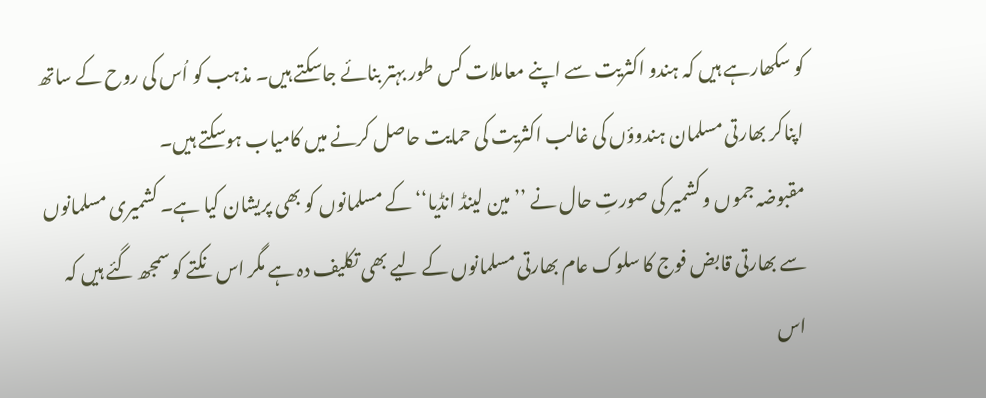کو سکھارہے ہیں کہ ہندو اکثریت سے اپنے معاملات کس طور بہتر بنائے جاسکتے ہیں۔ مذہب کو اُس کی روح کے ساتھ اپناکر بھارتی مسلمان ہندوؤں کی غالب اکثریت کی حمایت حاصل کرنے میں کامیاب ہوسکتے ہیں۔
مقبوضہ جموں و کشمیر کی صورتِ حال نے ’’مین لینڈ انڈیا‘‘ کے مسلمانوں کو بھی پریشان کیا ہے۔ کشمیری مسلمانوں سے بھارتی قابض فوج کا سلوک عام بھارتی مسلمانوں کے لیے بھی تکلیف دہ ہے مگر اس نکتے کو سمجھ گئے ہیں کہ اس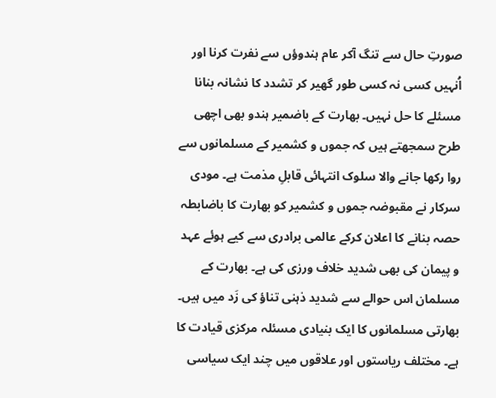صورتِ حال سے تنگ آکر عام ہندوؤں سے نفرت کرنا اور اُنہیں کسی نہ کسی طور گھیر کر تشدد کا نشانہ بنانا مسئلے کا حل نہیں۔ بھارت کے باضمیر ہندو بھی اچھی طرح سمجھتے ہیں کہ جموں و کشمیر کے مسلمانوں سے روا رکھا جانے والا سلوک انتہائی قابلِ مذمت ہے۔ مودی سرکار نے مقبوضہ جموں و کشمیر کو بھارت کا باضابطہ حصہ بنانے کا اعلان کرکے عالمی برادری سے کیے ہوئے عہد و پیمان کی بھی شدید خلاف ورزی کی ہے۔ بھارت کے مسلمان اس حوالے سے شدید ذہنی تناؤ کی زَد میں ہیں۔
بھارتی مسلمانوں کا ایک بنیادی مسئلہ مرکزی قیادت کا ہے۔ مختلف ریاستوں اور علاقوں میں چند ایک سیاسی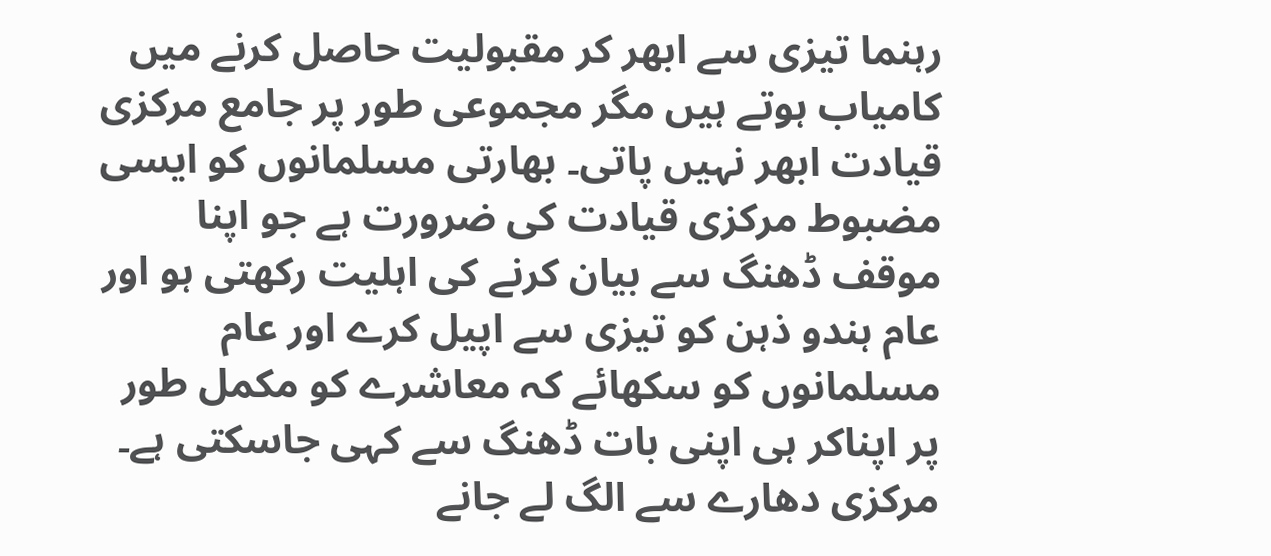رہنما تیزی سے ابھر کر مقبولیت حاصل کرنے میں کامیاب ہوتے ہیں مگر مجموعی طور پر جامع مرکزی قیادت ابھر نہیں پاتی۔ بھارتی مسلمانوں کو ایسی مضبوط مرکزی قیادت کی ضرورت ہے جو اپنا موقف ڈھنگ سے بیان کرنے کی اہلیت رکھتی ہو اور عام ہندو ذہن کو تیزی سے اپیل کرے اور عام مسلمانوں کو سکھائے کہ معاشرے کو مکمل طور پر اپناکر ہی اپنی بات ڈھنگ سے کہی جاسکتی ہے۔ مرکزی دھارے سے الگ لے جانے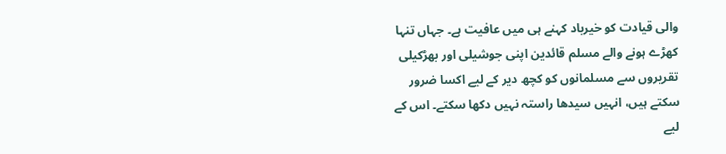والی قیادت کو خیرباد کہنے ہی میں عافیت ہے۔ جہاں تنہا کھڑے ہونے والے مسلم قائدین اپنی جوشیلی اور بھڑکیلی تقریروں سے مسلمانوں کو کچھ دیر کے لیے اکسا ضرور سکتے ہیں، انہیں سیدھا راستہ نہیں دکھا سکتے۔ اس کے لیے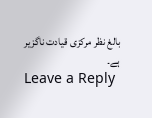بالغ نظر مرکزی قیادت ناگزیر ہے۔
Leave a Reply